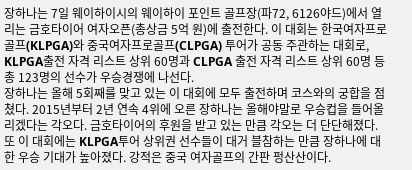장하나는 7일 웨이하이시의 웨이하이 포인트 골프장(파72, 6126야드)에서 열리는 금호타이어 여자오픈(총상금 5억 원)에 출전한다. 이 대회는 한국여자프로골프(KLPGA)와 중국여자프로골프(CLPGA) 투어가 공동 주관하는 대회로, KLPGA출전 자격 리스트 상위 60명과 CLPGA 출전 자격 리스트 상위 60명 등 총 123명의 선수가 우승경쟁에 나선다.
장하나는 올해 5회째를 맞고 있는 이 대회에 모두 출전하며 코스와의 궁합을 점쳤다. 2015년부터 2년 연속 4위에 오른 장하나는 올해야말로 우승컵을 들어올리겠다는 각오다. 금호타이어의 후원을 받고 있는 만큼 각오는 더 단단해졌다.
또 이 대회에는 KLPGA투어 상위권 선수들이 대거 블참하는 만큼 장하나에 대한 우승 기대가 높아졌다. 강적은 중국 여자골프의 간판 펑산산이다.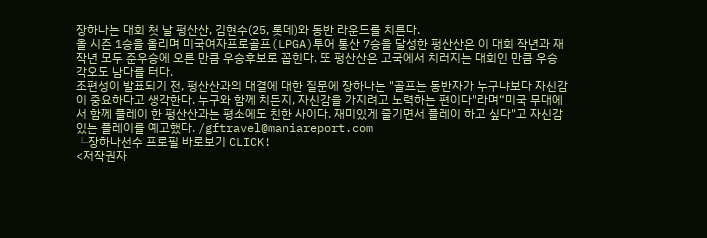장하나는 대회 첫 날 펑산산, 김현수(25, 롯데)와 동반 라운드를 치른다.
올 시즌 1승을 올리며 미국여자프로골프(LPGA)투어 통산 7승을 달성한 펑산산은 이 대회 작년과 재작년 모두 준우승에 오른 만큼 우승후보로 꼽힌다. 또 펑산산은 고국에서 치러지는 대회인 만큼 우승 각오도 남다를 터다.
조편성이 발표되기 전, 펑산산과의 대결에 대한 질문에 장하나는 "골프는 동반자가 누구냐보다 자신감이 중요하다고 생각한다. 누구와 함께 치든지, 자신감을 가지려고 노력하는 편이다"라며“미국 무대에서 함께 플레이 한 펑산산과는 평소에도 친한 사이다. 재미있게 즐기면서 플레이 하고 싶다"고 자신감 있는 플레이를 예고했다. /gftravel@maniareport.com
└장하나선수 프로필 바로보기 CLICK!
<저작권자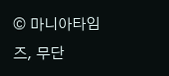© 마니아타임즈, 무단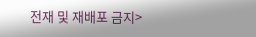전재 및 재배포 금지>